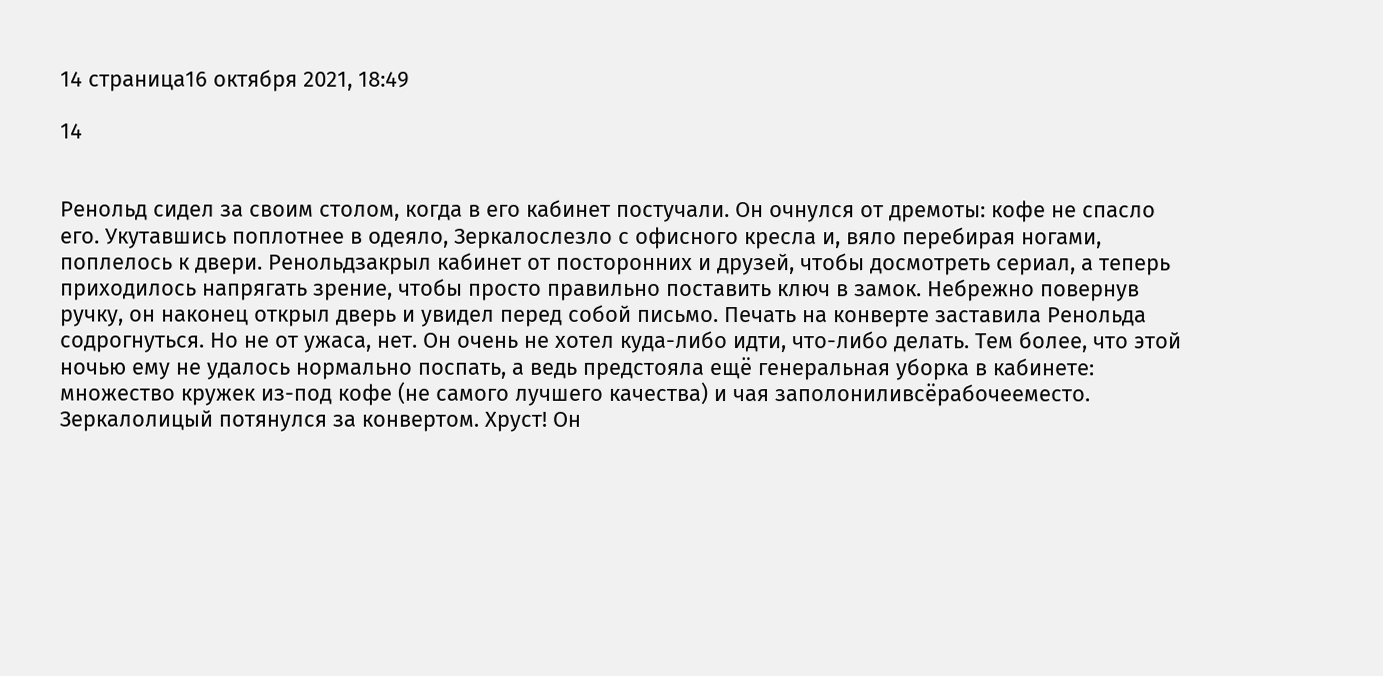14 страница16 октября 2021, 18:49

14


Ренольд сидел за своим столом, когда в его кабинет постучали. Он очнулся от дремоты: кофе не спасло его. Укутавшись поплотнее в одеяло, Зеркалослезло с офисного кресла и, вяло перебирая ногами, поплелось к двери. Ренольдзакрыл кабинет от посторонних и друзей, чтобы досмотреть сериал, а теперь приходилось напрягать зрение, чтобы просто правильно поставить ключ в замок. Небрежно повернув ручку, он наконец открыл дверь и увидел перед собой письмо. Печать на конверте заставила Ренольда содрогнуться. Но не от ужаса, нет. Он очень не хотел куда-либо идти, что-либо делать. Тем более, что этой ночью ему не удалось нормально поспать, а ведь предстояла ещё генеральная уборка в кабинете: множество кружек из-под кофе (не самого лучшего качества) и чая заполониливсёрабочееместо. Зеркалолицый потянулся за конвертом. Хруст! Он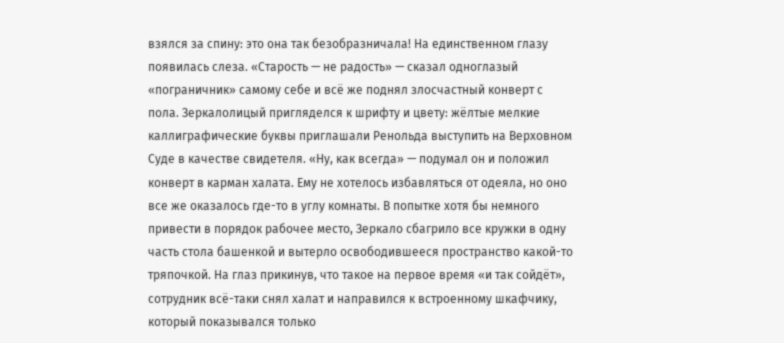взялся за спину: это она так безобразничала! На единственном глазу появилась слеза. «Старость — не радость» — сказал одноглазый «пограничник» самому себе и всё же поднял злосчастный конверт с пола. Зеркалолицый пригляделся к шрифту и цвету: жёлтые мелкие каллиграфические буквы приглашали Ренольда выступить на Верховном Суде в качестве свидетеля. «Ну, как всегда» — подумал он и положил конверт в карман халата. Ему не хотелось избавляться от одеяла, но оно все же оказалось где-то в углу комнаты. В попытке хотя бы немного привести в порядок рабочее место, Зеркало сбагрило все кружки в одну часть стола башенкой и вытерло освободившееся пространство какой-то тряпочкой. На глаз прикинув, что такое на первое время «и так сойдёт», сотрудник всё-таки снял халат и направился к встроенному шкафчику, который показывался только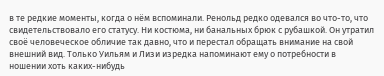в те редкие моменты, когда о нём вспоминали. Ренольд редко одевался во что-то, что свидетельствовало его статусу. Ни костюма, ни банальных брюк с рубашкой. Он утратил своё человеческое обличие так давно, что и перестал обращать внимание на свой внешний вид. Только Уильям и Лизи изредка напоминают ему о потребности в ношении хоть каких-нибудь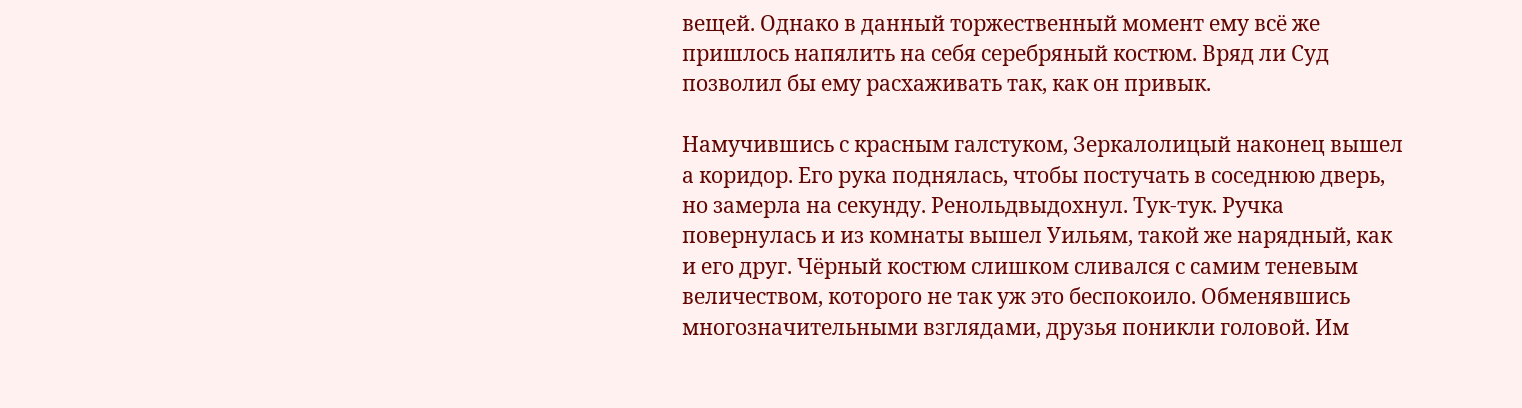вещей. Однако в данный торжественный момент ему всё же пришлось напялить на себя серебряный костюм. Вряд ли Суд позволил бы ему расхаживать так, как он привык.

Намучившись с красным галстуком, Зеркалолицый наконец вышел а коридор. Его рука поднялась, чтобы постучать в соседнюю дверь, но замерла на секунду. Ренольдвыдохнул. Тук-тук. Ручка повернулась и из комнаты вышел Уильям, такой же нарядный, как и его друг. Чёрный костюм слишком сливался с самим теневым величеством, которого не так уж это беспокоило. Обменявшись многозначительными взглядами, друзья поникли головой. Им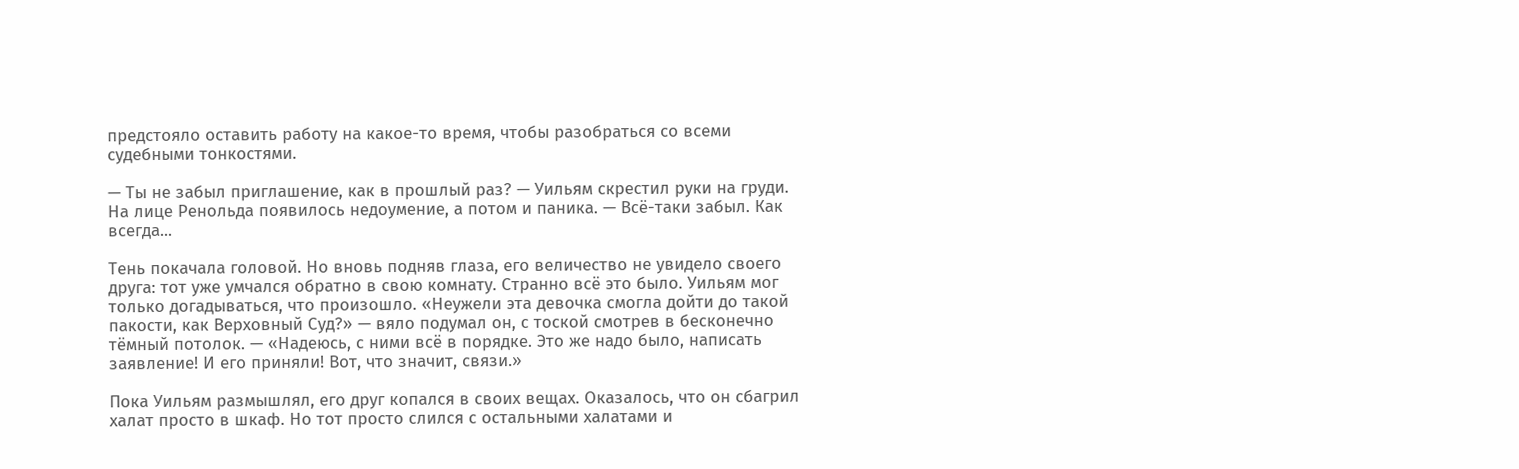предстояло оставить работу на какое-то время, чтобы разобраться со всеми судебными тонкостями.

— Ты не забыл приглашение, как в прошлый раз? — Уильям скрестил руки на груди. На лице Ренольда появилось недоумение, а потом и паника. — Всё-таки забыл. Как всегда...

Тень покачала головой. Но вновь подняв глаза, его величество не увидело своего друга: тот уже умчался обратно в свою комнату. Странно всё это было. Уильям мог только догадываться, что произошло. «Неужели эта девочка смогла дойти до такой пакости, как Верховный Суд?» — вяло подумал он, с тоской смотрев в бесконечно тёмный потолок. — «Надеюсь, с ними всё в порядке. Это же надо было, написать заявление! И его приняли! Вот, что значит, связи.»

Пока Уильям размышлял, его друг копался в своих вещах. Оказалось, что он сбагрил халат просто в шкаф. Но тот просто слился с остальными халатами и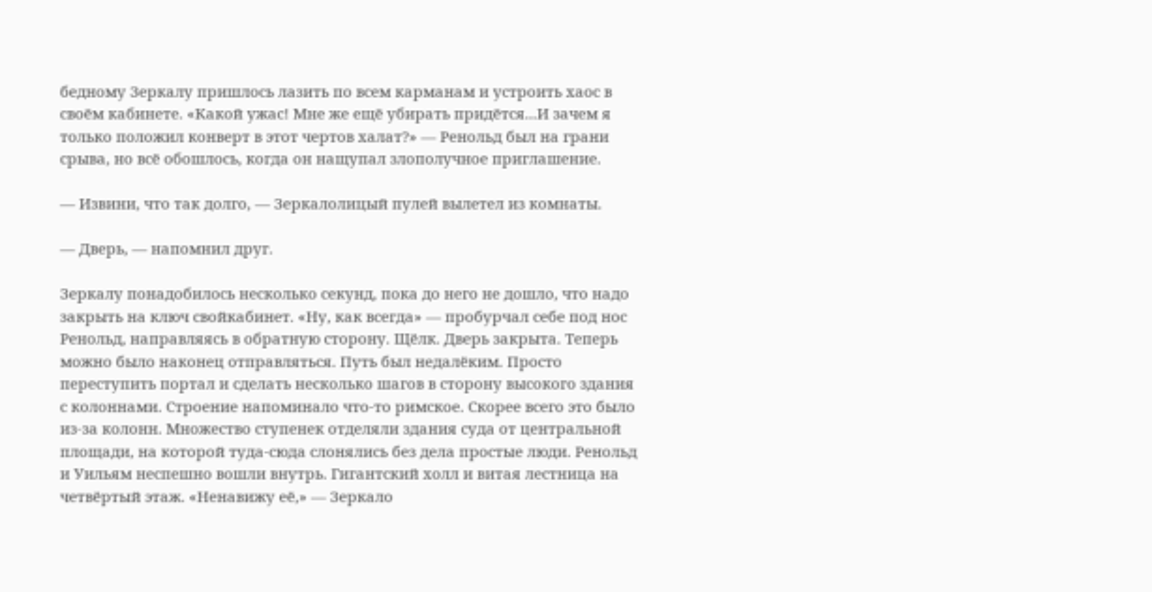бедному Зеркалу пришлось лазить по всем карманам и устроить хаос в своём кабинете. «Какой ужас! Мне же ещё убирать придётся...И зачем я только положил конверт в этот чертов халат?» — Ренольд был на грани срыва, но всё обошлось, когда он нащупал злополучное приглашение.

— Извини, что так долго, — Зеркалолицый пулей вылетел из комнаты.

— Дверь, — напомнил друг.

Зеркалу понадобилось несколько секунд, пока до него не дошло, что надо закрыть на ключ свойкабинет. «Ну, как всегда» — пробурчал себе под нос Ренольд, направляясь в обратную сторону. Щёлк. Дверь закрыта. Теперь можно было наконец отправляться. Путь был недалёким. Просто переступить портал и сделать несколько шагов в сторону высокого здания с колоннами. Строение напоминало что-то римское. Скорее всего это было из-за колонн. Множество ступенек отделяли здания суда от центральной площади, на которой туда-сюда слонялись без дела простые люди. Ренольд и Уильям неспешно вошли внутрь. Гигантский холл и витая лестница на четвёртый этаж. «Ненавижу её,» — Зеркало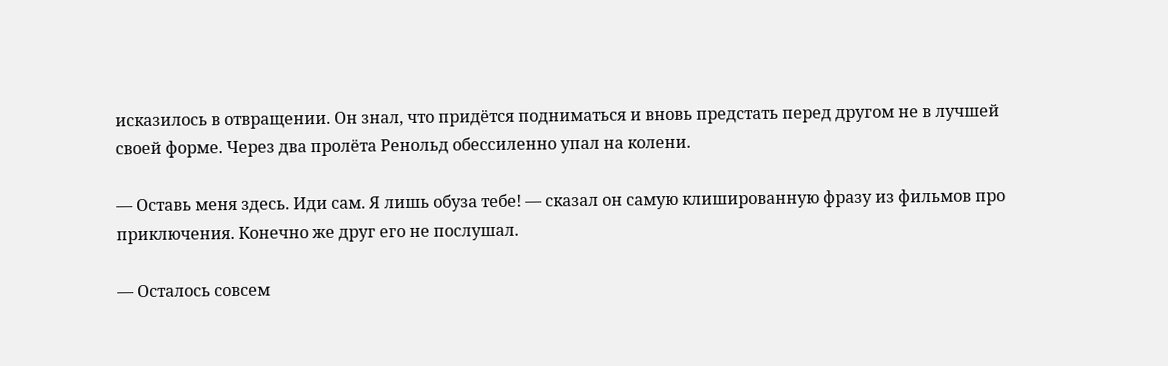исказилось в отвращении. Он знал, что придётся подниматься и вновь предстать перед другом не в лучшей своей форме. Через два пролёта Ренольд обессиленно упал на колени.

— Оставь меня здесь. Иди сам. Я лишь обуза тебе! — сказал он самую клишированную фразу из фильмов про приключения. Конечно же друг его не послушал.

— Осталось совсем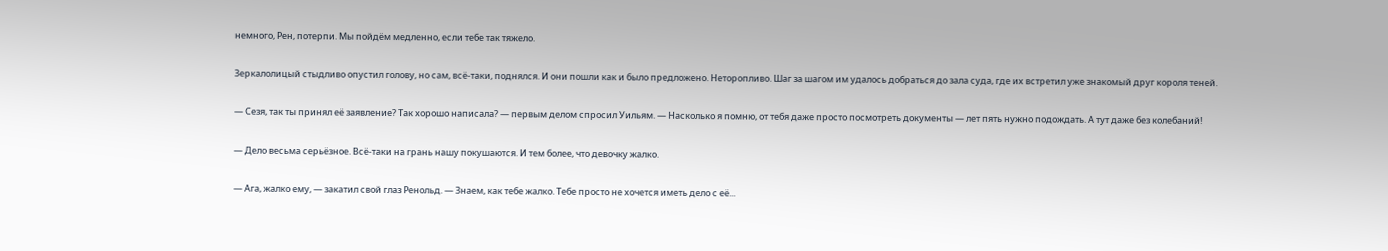немного, Рен, потерпи. Мы пойдём медленно, если тебе так тяжело.

Зеркалолицый стыдливо опустил голову, но сам, всё-таки, поднялся. И они пошли как и было предложено. Неторопливо. Шаг за шагом им удалось добраться до зала суда, где их встретил уже знакомый друг короля теней.

— Сезя, так ты принял её заявление? Так хорошо написала? — первым делом спросил Уильям. — Насколько я помню, от тебя даже просто посмотреть документы — лет пять нужно подождать. А тут даже без колебаний!

— Дело весьма серьёзное. Всё-таки на грань нашу покушаются. И тем более, что девочку жалко.

— Ага, жалко ему, — закатил свой глаз Ренольд. — Знаем, как тебе жалко. Тебе просто не хочется иметь дело с её...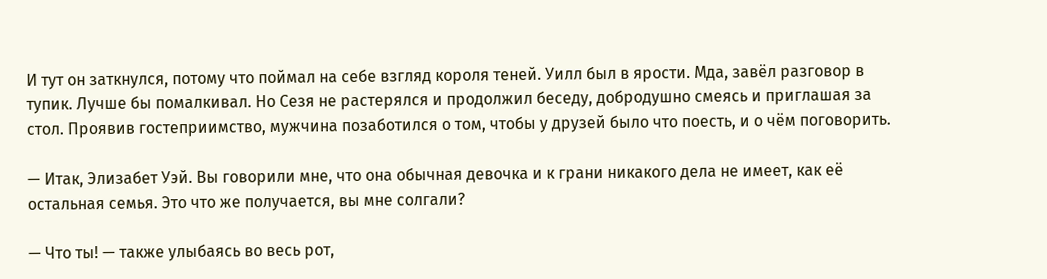И тут он заткнулся, потому что поймал на себе взгляд короля теней. Уилл был в ярости. Мда, завёл разговор в тупик. Лучше бы помалкивал. Но Сезя не растерялся и продолжил беседу, добродушно смеясь и приглашая за стол. Проявив гостеприимство, мужчина позаботился о том, чтобы у друзей было что поесть, и о чём поговорить.

— Итак, Элизабет Уэй. Вы говорили мне, что она обычная девочка и к грани никакого дела не имеет, как её остальная семья. Это что же получается, вы мне солгали?

— Что ты! — также улыбаясь во весь рот,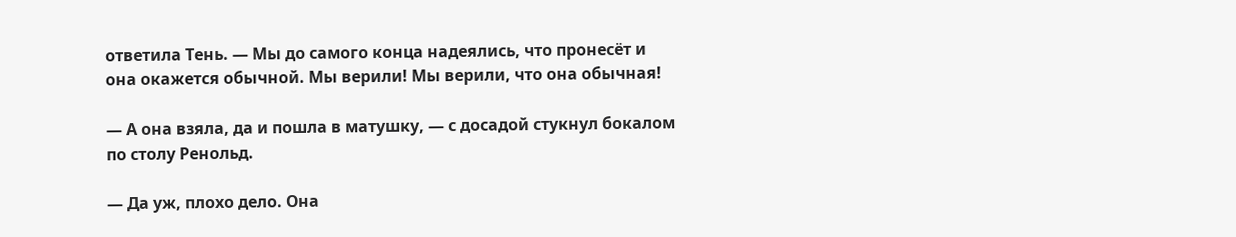ответила Тень. — Мы до самого конца надеялись, что пронесёт и она окажется обычной. Мы верили! Мы верили, что она обычная!

— А она взяла, да и пошла в матушку, — с досадой стукнул бокалом по столу Ренольд.

— Да уж, плохо дело. Она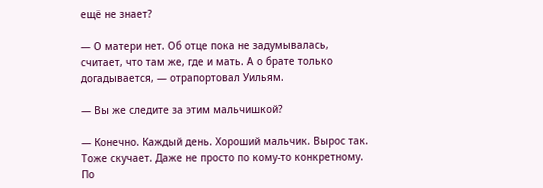ещё не знает?

— О матери нет. Об отце пока не задумывалась, считает, что там же, где и мать. А о брате только догадывается, — отрапортовал Уильям.

— Вы же следите за этим мальчишкой?

— Конечно. Каждый день. Хороший мальчик. Вырос так. Тоже скучает. Даже не просто по кому-то конкретному. По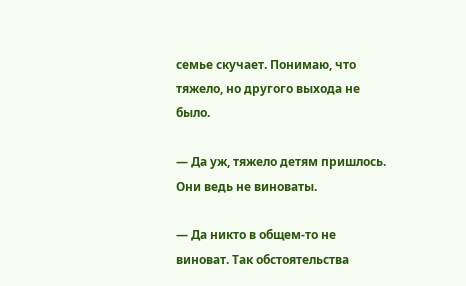семье скучает. Понимаю, что тяжело, но другого выхода не было.

— Да уж, тяжело детям пришлось. Они ведь не виноваты.

— Да никто в общем-то не виноват. Так обстоятельства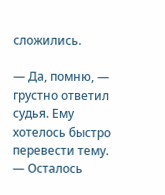сложились.

— Да, помню, — грустно ответил судья. Ему хотелось быстро перевести тему. — Осталось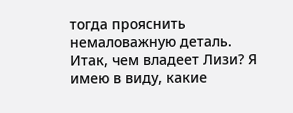тогда прояснить немаловажную деталь. Итак, чем владеет Лизи? Я имею в виду, какие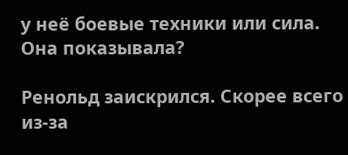у неё боевые техники или сила. Она показывала?

Ренольд заискрился. Скорее всего из-за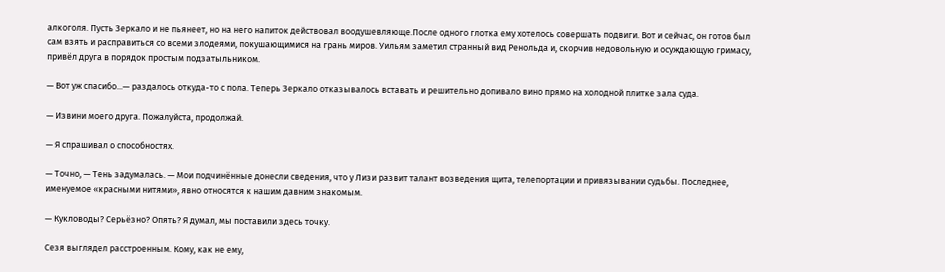алкоголя. Пусть Зеркало и не пьянеет, но на него напиток действовал воодушевляюще.После одного глотка ему хотелось совершать подвиги. Вот и сейчас, он готов был сам взять и расправиться со всеми злодеями, покушающимися на грань миров. Уильям заметил странный вид Ренольда и, скорчив недовольную и осуждающую гримасу, привёл друга в порядок простым подзатыльником.

— Вот уж спасибо...— раздалось откуда-то с пола. Теперь Зеркало отказывалось вставать и решительно допивало вино прямо на холодной плитке зала суда.

— Извини моего друга. Пожалуйста, продолжай.

— Я спрашивал о способностях.

— Точно, — Тень задумалась. — Мои подчинённые донесли сведения, что у Лизи развит талант возведения щита, телепортации и привязывании судьбы. Последнее, именуемое «красными нитями», явно относятся к нашим давним знакомым.

— Кукловоды? Серьёзно? Опять? Я думал, мы поставили здесь точку.

Сезя выглядел расстроенным. Кому, как не ему,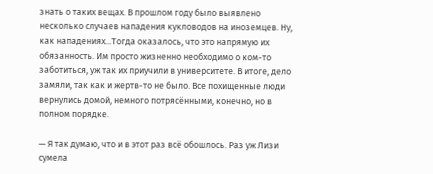знать о таких вещах. В прошлом году было выявлено несколько случаев нападения кукловодов на иноземцев. Ну, как нападениях...Тогда оказалось, что это напрямую их обязанность. Им просто жизненно необходимо о ком-то заботиться, уж так их приучили в университете. В итоге, дело замяли, так как и жертв-то не было. Все похищенные люди вернулись домой, немного потрясёнными, конечно, но в полном порядке.

— Я так думаю, что и в этот раз всё обошлось. Раз уж Лизи сумела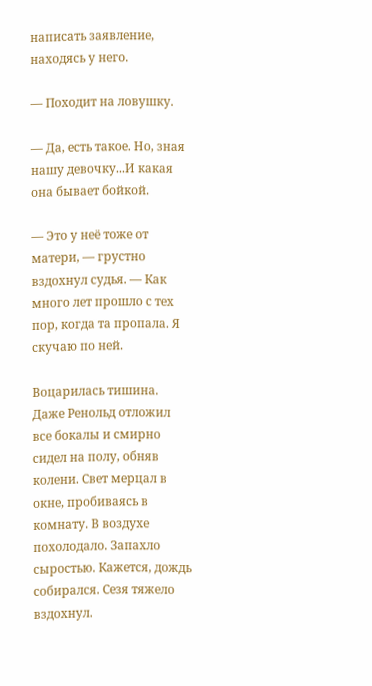написать заявление, находясь у него.

— Походит на ловушку.

— Да, есть такое. Но, зная нашу девочку...И какая она бывает бойкой.

— Это у неё тоже от матери, — грустно вздохнул судья. — Как много лет прошло с тех пор, когда та пропала. Я скучаю по ней.

Воцарилась тишина. Даже Ренольд отложил все бокалы и смирно сидел на полу, обняв колени. Свет мерцал в окне, пробиваясь в комнату. В воздухе похолодало. Запахло сыростью. Кажется, дождь собирался. Сезя тяжело вздохнул.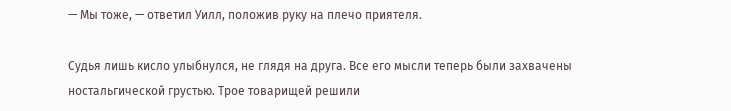— Мы тоже, — ответил Уилл, положив руку на плечо приятеля.

Судья лишь кисло улыбнулся, не глядя на друга. Все его мысли теперь были захвачены ностальгической грустью. Трое товарищей решили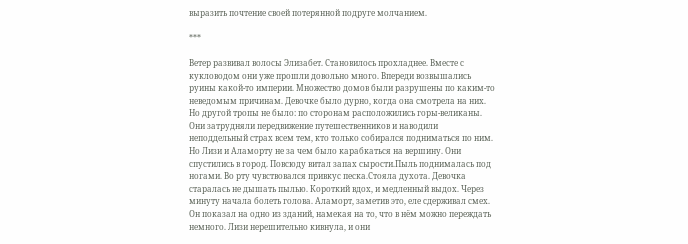выразить почтение своей потерянной подруге молчанием.

***

Ветер развивал волосы Элизабет. Становилось прохладнее. Вместе с кукловодом они уже прошли довольно много. Впереди возвышались руины какой-то империи. Множество домов были разрушены по каким-то неведомым причинам. Девочке было дурно, когда она смотрела на них. Но другой тропы не было: по сторонам расположились горы-великаны. Они затрудняли передвижение путешественников и наводили неподдельный страх всем тем, кто только собирался подниматься по ним. Но Лизи и Аламорту не за чем было карабкаться на вершину. Они спустились в город. Повсюду витал запах сырости.Пыль поднималась под ногами. Во рту чувствовался привкус песка.Стояла духота. Девочка старалась не дышать пылью. Короткий вдох, и медленный выдох. Через минуту начала болеть голова. Аламорт, заметив это, еле сдерживал смех. Он показал на одно из зданий, намекая на то, что в нём можно переждать немного. Лизи нерешительно кивнула, и они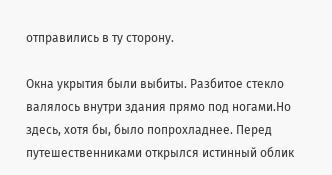отправились в ту сторону.

Окна укрытия были выбиты. Разбитое стекло валялось внутри здания прямо под ногами.Но здесь, хотя бы, было попрохладнее. Перед путешественниками открылся истинный облик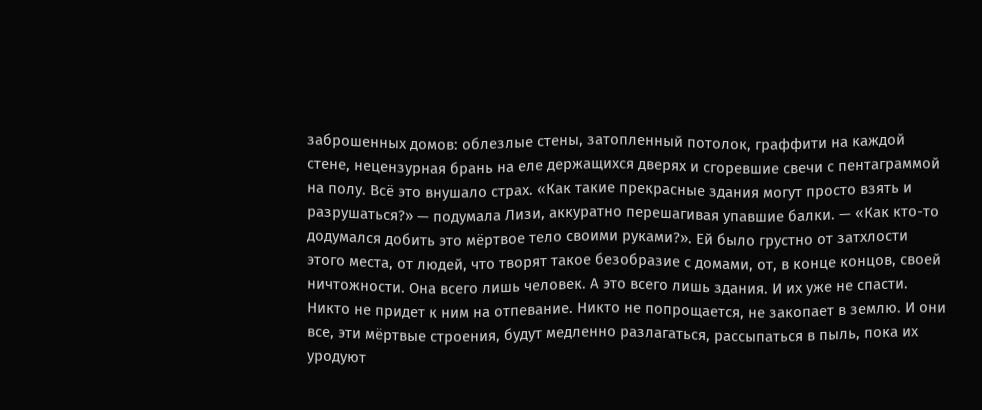заброшенных домов: облезлые стены, затопленный потолок, граффити на каждой стене, нецензурная брань на еле держащихся дверях и сгоревшие свечи с пентаграммой на полу. Всё это внушало страх. «Как такие прекрасные здания могут просто взять и разрушаться?» — подумала Лизи, аккуратно перешагивая упавшие балки. — «Как кто-то додумался добить это мёртвое тело своими руками?». Ей было грустно от затхлости этого места, от людей, что творят такое безобразие с домами, от, в конце концов, своей ничтожности. Она всего лишь человек. А это всего лишь здания. И их уже не спасти. Никто не придет к ним на отпевание. Никто не попрощается, не закопает в землю. И они все, эти мёртвые строения, будут медленно разлагаться, рассыпаться в пыль, пока их уродуют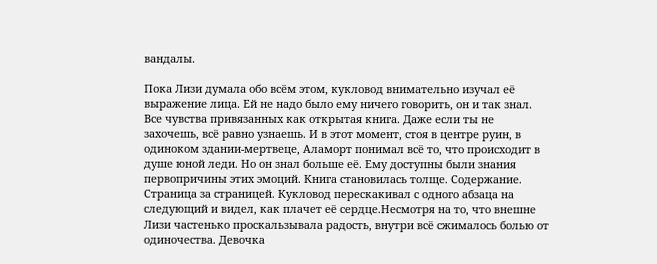вандалы.

Пока Лизи думала обо всём этом, кукловод внимательно изучал её выражение лица. Ей не надо было ему ничего говорить, он и так знал. Все чувства привязанных как открытая книга. Даже если ты не захочешь, всё равно узнаешь. И в этот момент, стоя в центре руин, в одиноком здании-мертвеце, Аламорт понимал всё то, что происходит в душе юной леди. Но он знал больше её. Ему доступны были знания первопричины этих эмоций. Книга становилась толще. Содержание. Страница за страницей. Кукловод перескакивал с одного абзаца на следующий и видел, как плачет её сердце.Несмотря на то, что внешне Лизи частенько проскальзывала радость, внутри всё сжималось болью от одиночества. Девочка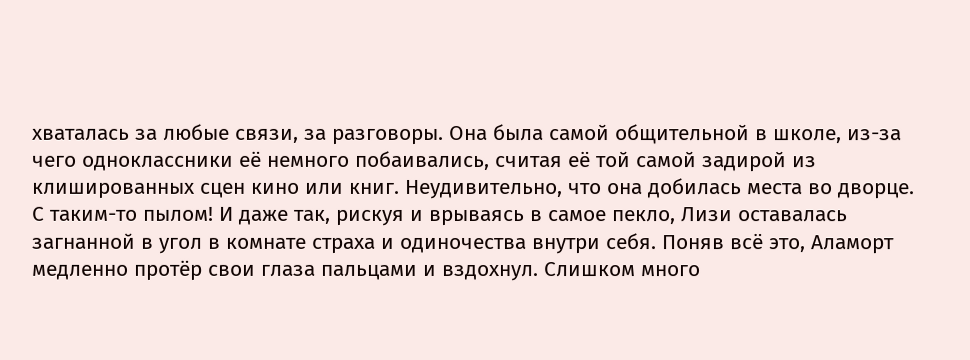хваталась за любые связи, за разговоры. Она была самой общительной в школе, из-за чего одноклассники её немного побаивались, считая её той самой задирой из клишированных сцен кино или книг. Неудивительно, что она добилась места во дворце. С таким-то пылом! И даже так, рискуя и врываясь в самое пекло, Лизи оставалась загнанной в угол в комнате страха и одиночества внутри себя. Поняв всё это, Аламорт медленно протёр свои глаза пальцами и вздохнул. Слишком много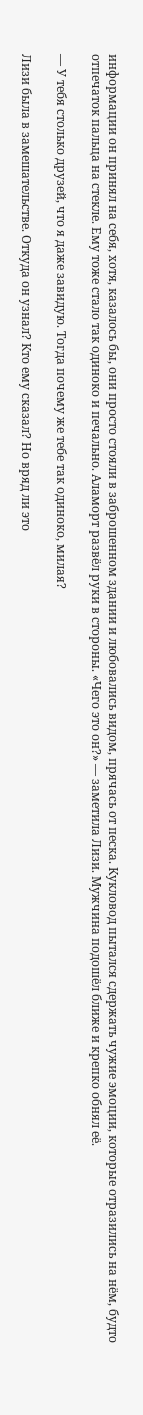информации он принял на себя, хотя, казалось бы, они просто стояли в заброшенном здании и любовались видом, прячась от песка. Кукловод пытался сдержать чужие эмоции, которые отразились на нём, будто отпечаток пальца на стекле. Ему тоже стало так одиноко и печально. Аламорт развёл руки в стороны. «Чего это он?» — заметила Лизи. Мужчина подошёл ближе и крепко обнял её.

— У тебя столько друзей, что я даже завидую. Тогда почему же тебе так одиноко, милая?

Лизи была в замешательстве. Откуда он узнал? Кто ему сказал? Но вряд ли это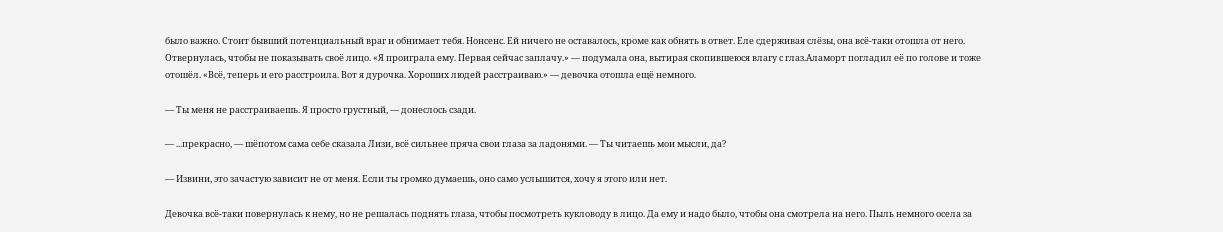было важно. Стоит бывший потенциальный враг и обнимает тебя. Нонсенс. Ей ничего не оставалось, кроме как обнять в ответ. Еле сдерживая слёзы, она всё-таки отошла от него. Отвернулась, чтобы не показывать своё лицо. «Я проиграла ему. Первая сейчас заплачу.» — подумала она, вытирая скопившеюся влагу с глаз.Аламорт погладил её по голове и тоже отошёл. «Всё, теперь и его расстроила. Вот я дурочка. Хороших людей расстраиваю.» — девочка отошла ещё немного.

— Ты меня не расстраиваешь. Я просто грустный, — донеслось сзади.

— ...прекрасно, — шёпотом сама себе сказала Лизи, всё сильнее пряча свои глаза за ладонями. — Ты читаешь мои мысли, да?

— Извини, это зачастую зависит не от меня. Если ты громко думаешь, оно само услышится, хочу я этого или нет.

Девочка всё-таки повернулась к нему, но не решалась поднять глаза, чтобы посмотреть кукловоду в лицо. Да ему и надо было, чтобы она смотрела на него. Пыль немного осела за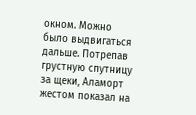окном. Можно было выдвигаться дальше. Потрепав грустную спутницу за щеки, Аламорт жестом показал на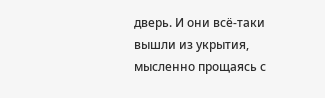дверь. И они всё-таки вышли из укрытия, мысленно прощаясь с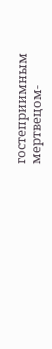гостеприимным мертвецом-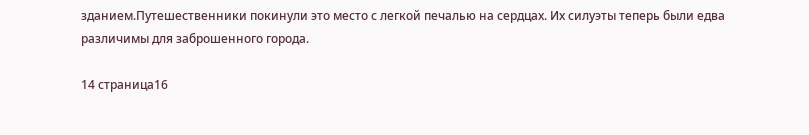зданием.Путешественники покинули это место с легкой печалью на сердцах. Их силуэты теперь были едва различимы для заброшенного города.

14 страница16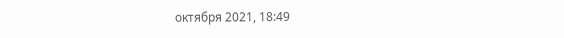октября 2021, 18:49